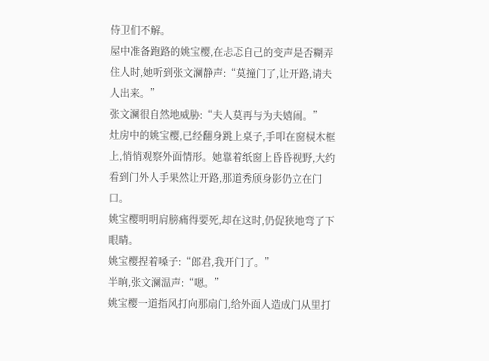侍卫们不解。
屋中准备跑路的姚宝樱,在忐忑自己的变声是否糊弄住人时,她听到张文澜静声:“莫撞门了,让开路,请夫人出来。”
张文澜很自然地威胁:“夫人莫再与为夫嬉闹。”
灶房中的姚宝樱,已经翻身跳上桌子,手叩在窗棂木框上,悄悄观察外面情形。她靠着纸窗上昏昏视野,大约看到门外人手果然让开路,那道秀颀身影仍立在门口。
姚宝樱明明肩膀痛得要死,却在这时,仍促狭地弯了下眼睛。
姚宝樱捏着嗓子:“郎君,我开门了。”
半晌,张文澜温声:“嗯。”
姚宝樱一道指风打向那扇门,给外面人造成门从里打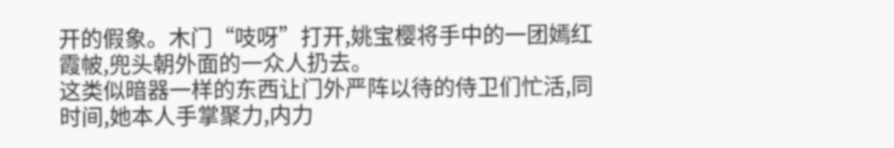开的假象。木门“吱呀”打开,姚宝樱将手中的一团嫣红霞帔,兜头朝外面的一众人扔去。
这类似暗器一样的东西让门外严阵以待的侍卫们忙活,同时间,她本人手掌聚力,内力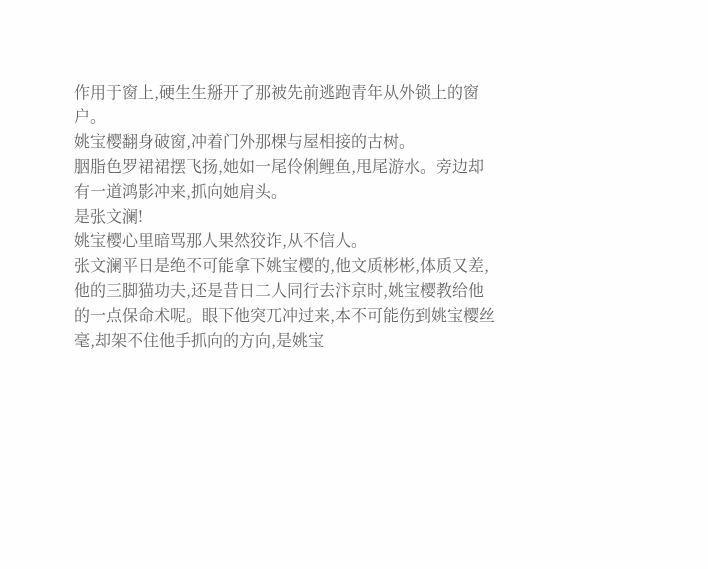作用于窗上,硬生生掰开了那被先前逃跑青年从外锁上的窗户。
姚宝樱翻身破窗,冲着门外那棵与屋相接的古树。
胭脂色罗裙裙摆飞扬,她如一尾伶俐鲤鱼,甩尾游水。旁边却有一道鸿影冲来,抓向她肩头。
是张文澜!
姚宝樱心里暗骂那人果然狡诈,从不信人。
张文澜平日是绝不可能拿下姚宝樱的,他文质彬彬,体质又差,他的三脚猫功夫,还是昔日二人同行去汴京时,姚宝樱教给他的一点保命术呢。眼下他突兀冲过来,本不可能伤到姚宝樱丝毫,却架不住他手抓向的方向,是姚宝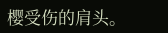樱受伤的肩头。